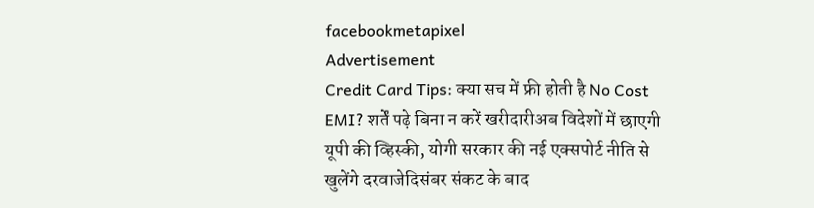facebookmetapixel
Advertisement
Credit Card Tips: क्या सच में फ्री होती है No Cost EMI? शर्तें पढ़े बिना न करें खरीदारीअब विदेशों में छाएगी यूपी की व्हिस्की, योगी सरकार की नई एक्सपोर्ट नीति से खुलेंगे दरवाजेदिसंबर संकट के बाद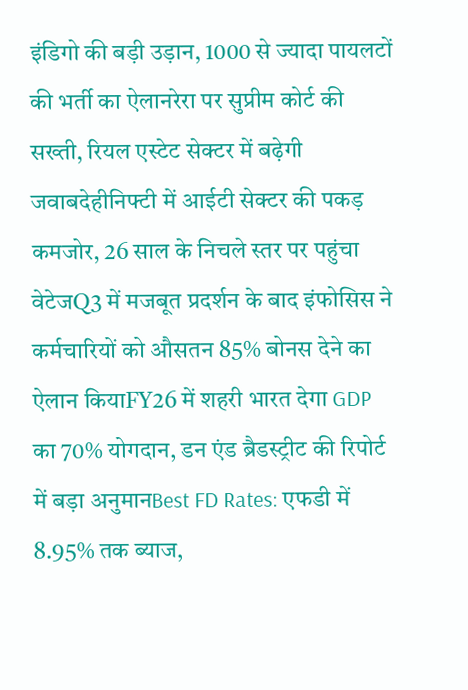इंडिगो की बड़ी उड़ान, 1000 से ज्यादा पायलटों की भर्ती का ऐलानरेरा पर सुप्रीम कोर्ट की सख्ती, रियल एस्टेट सेक्टर में बढ़ेगी जवाबदेहीनिफ्टी में आईटी सेक्टर की पकड़ कमजोर, 26 साल के निचले स्तर पर पहुंचा वेटेजQ3 में मजबूत प्रदर्शन के बाद इंफोसिस ने कर्मचारियों को औसतन 85% बोनस देने का ऐलान कियाFY26 में शहरी भारत देगा GDP का 70% योगदान, डन एंड ब्रैडस्ट्रीट की रिपोर्ट में बड़ा अनुमानBest FD Rates: एफडी में 8.95% तक ब्याज,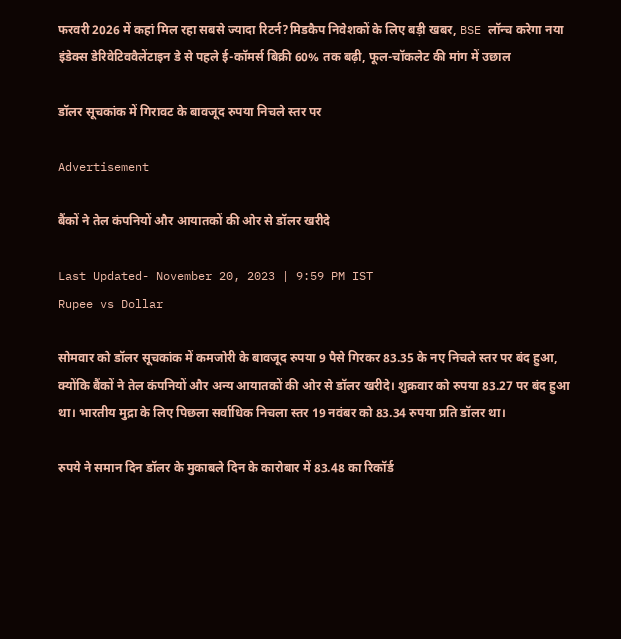फरवरी 2026 में कहां मिल रहा सबसे ज्यादा रिटर्न?मिडकैप निवेशकों के लिए बड़ी खबर, BSE लॉन्च करेगा नया इंडेक्स डेरिवेटिववैलेंटाइन डे से पहले ई-कॉमर्स बिक्री 60% तक बढ़ी, फूल-चॉकलेट की मांग में उछाल

डॉलर सूचकांक में गिरावट के बावजूद रुपया निचले स्तर पर

Advertisement

बैंकों ने तेल कंपनियों और आयातकों की ओर से डॉलर खरीदे

Last Updated- November 20, 2023 | 9:59 PM IST
Rupee vs Dollar

सोमवार को डॉलर सूचकांक में कमजोरी के बावजूद रुपया 9 पैसे गिरकर 83.35 के नए निचले स्तर पर बंद हुआ, क्योंकि बैंकों ने तेल कंपनियों और अन्य आयातकों की ओर से डॉलर खरीदे। शुक्रवार को रुपया 83.27 पर बंद हुआ था। भारतीय मुद्रा के लिए पिछला सर्वाधिक निचला स्तर 19 नवंबर को 83.34 रुपया प्रति डॉलर था।

रुपये ने समान दिन डॉलर के मुकाबले दिन के कारोबार में 83.48 का रिकॉर्ड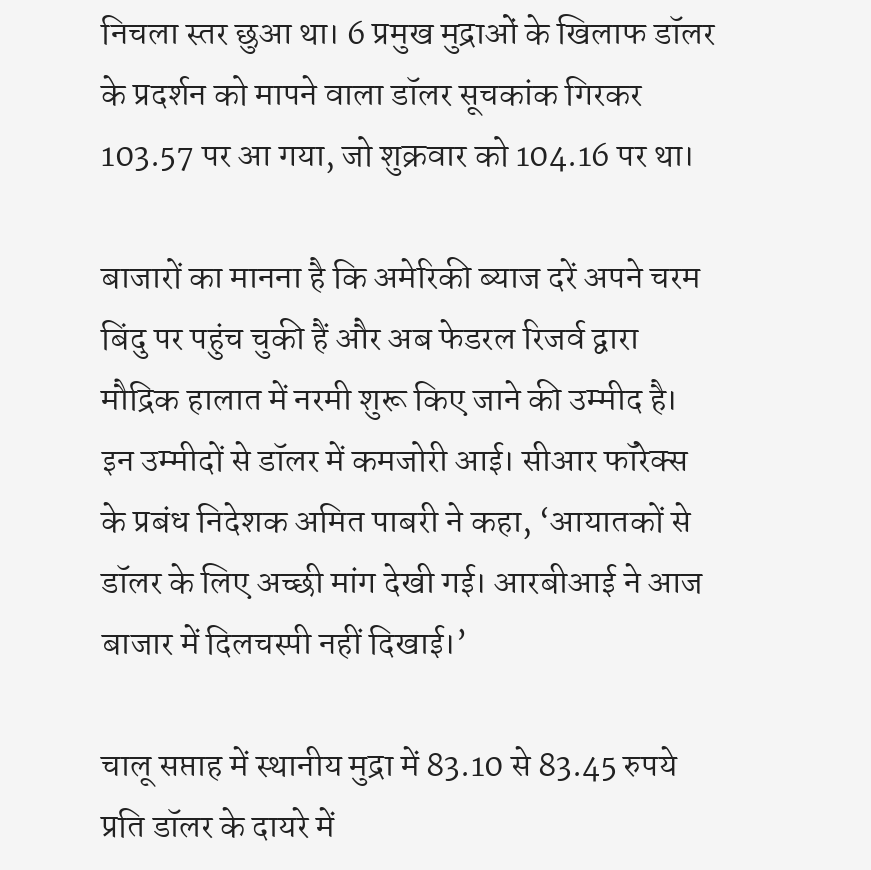निचला स्तर छुआ था। 6 प्रमुख मुद्राओं के खिलाफ डॉलर के प्रदर्शन को मापने वाला डॉलर सूचकांक गिरकर 103.57 पर आ गया, जो शुक्रवार को 104.16 पर था।

बाजारों का मानना है कि अमेरिकी ब्याज दरें अपने चरम बिंदु पर पहुंच चुकी हैं और अब फेडरल रिजर्व द्वारा मौद्रिक हालात में नरमी शुरू किए जाने की उम्मीद है। इन उम्मीदों से डॉलर में कमजोरी आई। सीआर फॉरेक्स के प्रबंध निदेशक अमित पाबरी ने कहा, ‘आयातकों से डॉलर के लिए अच्छी मांग देखी गई। आरबीआई ने आज बाजार में दिलचस्पी नहीं दिखाई।’

चालू सप्ताह में स्थानीय मुद्रा में 83.10 से 83.45 रुपये प्रति डॉलर के दायरे में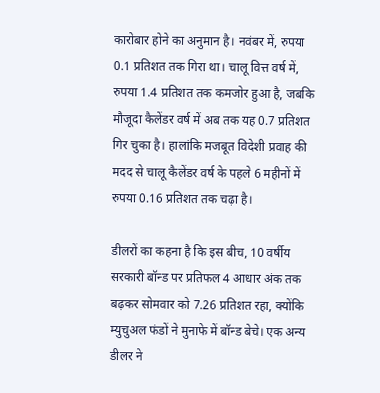कारोबार होने का अनुमान है। नवंबर में, रुपया 0.1 प्रतिशत तक गिरा था। चालू वित्त वर्ष में, रुपया 1.4 प्रतिशत तक कमजोर हुआ है, जबकि मौजूदा कैलेंडर वर्ष में अब तक यह 0.7 प्रतिशत गिर चुका है। हालांकि मजबूत विदेशी प्रवाह की मदद से चालू कैलेंडर वर्ष के पहले 6 महीनों में रुपया 0.16 प्रतिशत तक चढ़ा है।

डीलरों का कहना है कि इस बीच, 10 वर्षीय सरकारी बॉन्ड पर प्रतिफल 4 आधार अंक तक बढ़कर सोमवार को 7.26 प्रतिशत रहा, क्योंकि म्युचुअल फंडों ने मुनाफे में बॉन्ड बेचे। एक अन्य डीलर ने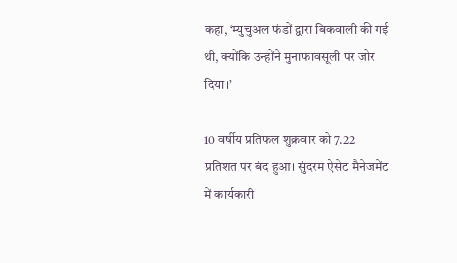कहा, ‘म्युचुअल फंडों द्वारा बिकवाली की गई थी, क्योंकि उन्होंने मुनाफावसूली पर जोर दिया।’

10 वर्षीय प्रतिफल शुक्रवार को 7.22 प्रतिशत पर बंद हुआ। सुंदरम ऐसेट मैनेजमेंट में कार्यकारी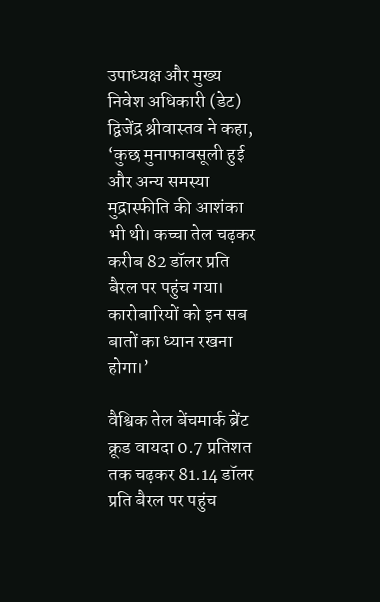उपाध्यक्ष और मुख्य निवेश अधिकारी (डेट) द्विजेंद्र श्रीवास्तव ने कहा, ‘कुछ मुनाफावसूली हुई और अन्य समस्या मुद्रास्फीति की आशंका भी थी। कच्चा तेल चढ़कर करीब 82 डॉलर प्रति बैरल पर पहुंच गया। कारोबारियों को इन सब बातों का ध्यान रखना होगा।’

वैश्विक तेल बेंचमार्क ब्रेंट क्रूड वायदा 0.7 प्रतिशत तक चढ़कर 81.14 डॉलर प्रति बैरल पर पहुंच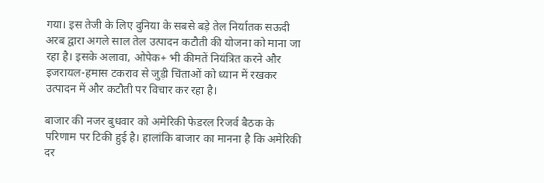गया। इस तेजी के लिए दुनिया के सबसे बड़े तेल निर्यातक सऊदी अरब द्वारा अगले साल तेल उत्पादन कटौती की योजना को माना जा रहा है। इसके अलावा, ओपेक+ भी कीमतें नियंत्रित करने और इजरायल-हमास टकराव से जुड़ी चिंताओं को ध्यान में रखकर उत्पादन में और कटौती पर विचार कर रहा है।

बाजार की नजर बुधवार को अमेरिकी फेडरल रिजर्व बैठक के परिणाम पर टिकी हुई है। हालांकि बाजार का मानना है कि अमेरिकी दर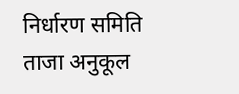निर्धारण समिति ताजा अनुकूल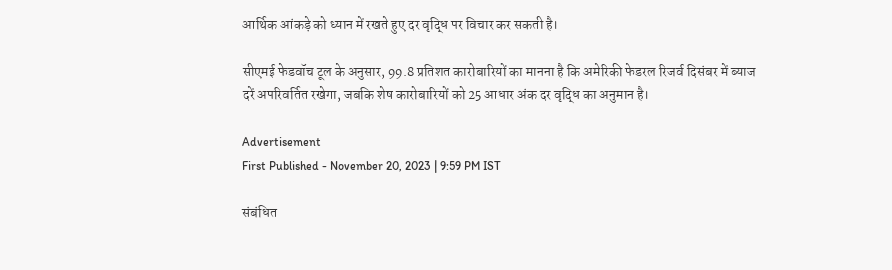आर्थिक आंकड़े को ध्यान में रखते हुए दर वृद्धि पर विचार कर सकती है।

सीएमई फेडवॉच टूल के अनुसार, 99.8 प्रतिशत कारोबारियों का मानना है कि अमेरिकी फेडरल रिजर्व दिसंबर में ब्याज दरें अपरिवर्तित रखेगा, जबकि शेष कारोबारियों को 25 आधार अंक दर वृद्धि का अनुमान है।

Advertisement
First Published - November 20, 2023 | 9:59 PM IST

संबंधित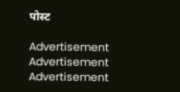पोस्ट

Advertisement
Advertisement
Advertisement